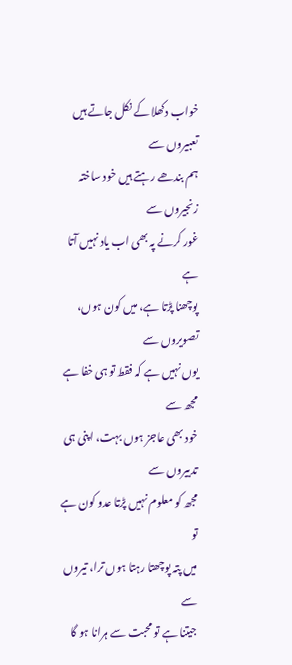خواب دکھلا کے نکل جاتے ہیں تعبیروں سے
ہم بندھے رہتے ہیں خود ساختہ زنجیروں سے
غور کرنے پہ بھی اب یاد نہیں آتا ہے
پوچھنا پڑتا ہے، میں کون ہوں، تصویروں سے
یوں نہیں ہے کہ فقط تو ہی خفا ہے مجھ سے
خود بھی عاجز ہوں بہت، اپنی ہی تدبیروں سے
مجھ کو معلوم نہیں پڑتا عدو کون ہے تو
میں پتہ پوچھتا رہتا ہوں ترا، تیروں سے
جیتنا ہے تو محبت سے ہرانا ہو گا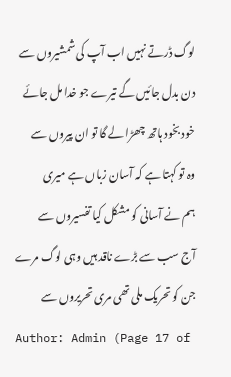لوگ ڈرتے نہیں اب آپ کی شمشیروں سے
دن بدل جائیں گے تیرے جو خدا مل جائے
خود بخود ہاتھ چھڑا لے گا تو ان پیروں سے
وہ تو کہتا ہے کہ آسان زباں ہے میری
ہم نے آسانی کو مشکل کیا تفسیروں سے
آج سب سے بڑے ناقد ہیں وہی لوگ مرے
جن کو تحریک ملی تھی مری تحریروں سے
Author: Admin (Page 17 of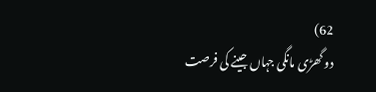62)
دو گھڑی مانگی جہاں جینے کی فرصت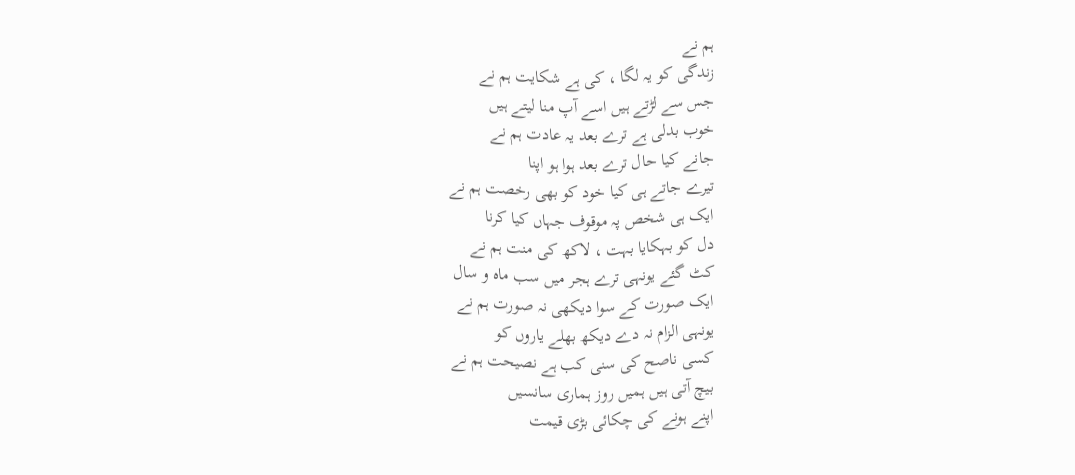ہم نے
زندگی کو یہ لگا ، کی ہے شکایت ہم نے
جس سے لڑتے ہیں اسے آپ منا لیتے ہیں
خوب بدلی ہے ترے بعد یہ عادت ہم نے
جانے کیا حال ترے بعد ہوا ہو اپنا
تیرے جاتے ہی کیا خود کو بھی رخصت ہم نے
ایک ہی شخص پہ موقوف جہاں کیا کرنا
دل کو بہکایا بہت ، لاکھ کی منت ہم نے
کٹ گئے یونہی ترے ہجر میں سب ماہ و سال
ایک صورت کے سوا دیکھی نہ صورت ہم نے
یونہی الزام نہ دے دیکھ بھلے یاروں کو
کسی ناصح کی سنی کب ہے نصیحت ہم نے
بیچ آتی ہیں ہمیں روز ہماری سانسیں
اپنے ہونے کی چکائی بڑی قیمت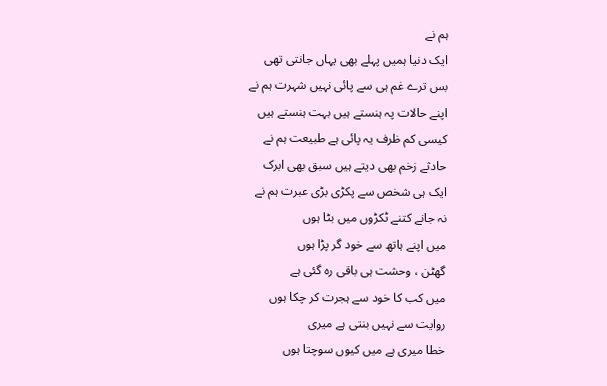ہم نے
ایک دنیا ہمیں پہلے بھی یہاں جانتی تھی
بس ترے غم ہی سے پائی نہیں شہرت ہم نے
اپنے حالات پہ ہنستے ہیں بہت ہنستے ہیں
کیسی کم ظرف یہ پائی ہے طبیعت ہم نے
حادثے زخم بھی دیتے ہیں سبق بھی ابرک
ایک ہی شخص سے پکڑی بڑی عبرت ہم نے
نہ جانے کتنے ٹکڑوں میں بٹا ہوں
میں اپنے ہاتھ سے خود گر پڑا ہوں
گھٹن ، وحشت ہی باقی رہ گئی ہے
میں کب کا خود سے ہجرت کر چکا ہوں
روایت سے نہیں بنتی ہے میری
خطا میری ہے میں کیوں سوچتا ہوں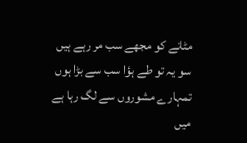مٹانے کو مجھے سب مر رہے ہیں
سو یہ تو طے ہؤا سب سے بڑا ہوں
تمہارے مشوروں سے لگ رہا ہے
میں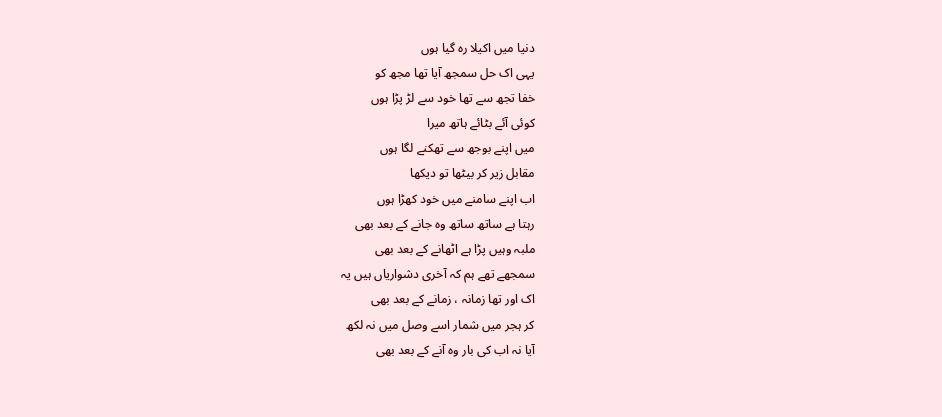دنیا میں اکیلا رہ گیا ہوں
یہی اک حل سمجھ آیا تھا مجھ کو
خفا تجھ سے تھا خود سے لڑ پڑا ہوں
کوئی آئے بٹائے ہاتھ میرا
میں اپنے بوجھ سے تھکنے لگا ہوں
مقابل زیر کر بیٹھا تو دیکھا
اب اپنے سامنے میں خود کھڑا ہوں
رہتا ہے ساتھ ساتھ وہ جانے کے بعد بھی
ملبہ وہیں پڑا ہے اٹھانے کے بعد بھی
سمجھے تھے ہم کہ آخری دشواریاں ہیں یہ
اک اور تھا زمانہ ، زمانے کے بعد بھی
کر ہجر میں شمار اسے وصل میں نہ لکھ
آیا نہ اب کی بار وہ آنے کے بعد بھی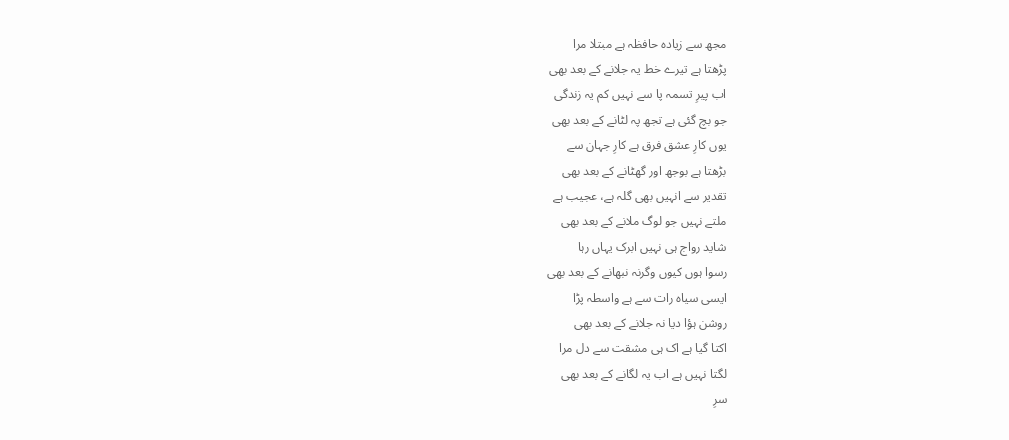مجھ سے زیادہ حافظہ ہے مبتلا مرا
پڑھتا ہے تیرے خط یہ جلانے کے بعد بھی
اب پیرِ تسمہ پا سے نہیں کم یہ زندگی
جو بچ گئی ہے تجھ پہ لٹانے کے بعد بھی
یوں کارِ عشق فرق ہے کارِ جہان سے
بڑھتا ہے بوجھ اور گھٹانے کے بعد بھی
تقدیر سے انہیں بھی گلہ ہے، عجیب ہے
ملتے نہیں جو لوگ ملانے کے بعد بھی
شاید رواج ہی نہیں ابرک یہاں رہا
رسوا ہوں کیوں وگرنہ نبھانے کے بعد بھی
ایسی سیاہ رات سے ہے واسطہ پڑا
روشن ہؤا دیا نہ جلانے کے بعد بھی
اکتا گیا ہے اک ہی مشقت سے دل مرا
لگتا نہیں ہے اب یہ لگانے کے بعد بھی
سرِ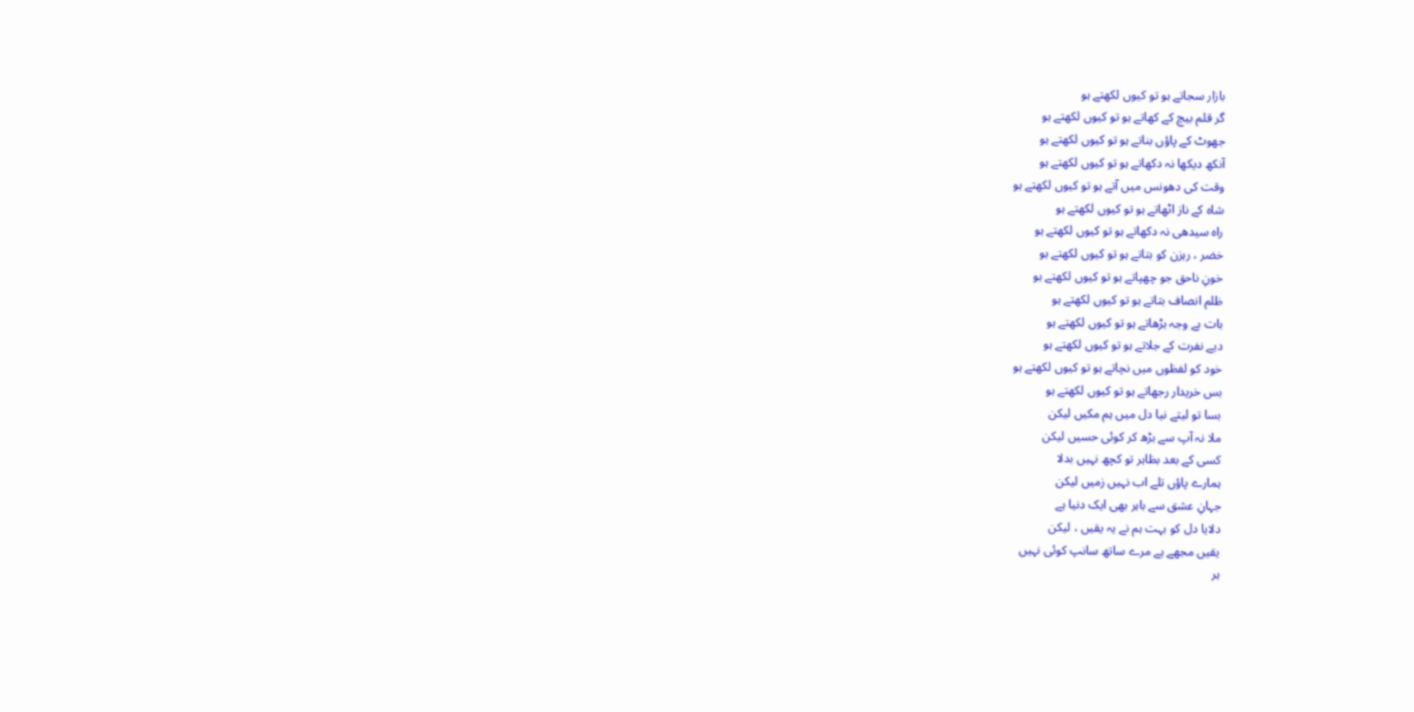بازار سجاتے ہو تو کیوں لکھتے ہو
گر قلم بیچ کے کھاتے ہو تو کیوں لکھتے ہو
جھوٹ کے پاؤں بناتے ہو تو کیوں لکھتے ہو
آنکھ دیکھا نہ دکھاتے ہو تو کیوں لکھتے ہو
وقت کی دھونس میں آتے ہو تو کیوں لکھتے ہو
شاہ کے ناز اٹھاتے ہو تو کیوں لکھتے ہو
راہ سیدھی نہ دکھاتے ہو تو کیوں لکھتے ہو
خضر ، رہزن کو بتاتے ہو تو کیوں لکھتے ہو
خونِ ناحق جو چھپاتے ہو تو کیوں لکھتے ہو
ظلم انصاف بتاتے ہو تو کیوں لکھتے ہو
بات بے وجہ بڑھاتے ہو تو کیوں لکھتے ہو
دیے نفرت کے جلاتے ہو تو کیوں لکھتے ہو
خود کو لفظوں میں نچاتے ہو تو کیوں لکھتے ہو
بس خریدار رجھاتے ہو تو کیوں لکھتے ہو
بسا تو لیتے نیا دل میں ہم مکیں لیکن
ملا نہ آپ سے بڑھ کر کوئی حسیں لیکن
کسی کے بعد بظاہر تو کچھ نہیں بدلا
ہمارے پاؤں تلے اب نہیں زمیں لیکن
جہانِ عشق سے باہر بھی ایک دنیا ہے
دلایا دل کو بہت ہم نے یہ یقیں ، لیکن
یقیں مجھے ہے مرے ساتھ سانپ کوئی نہیں
ہر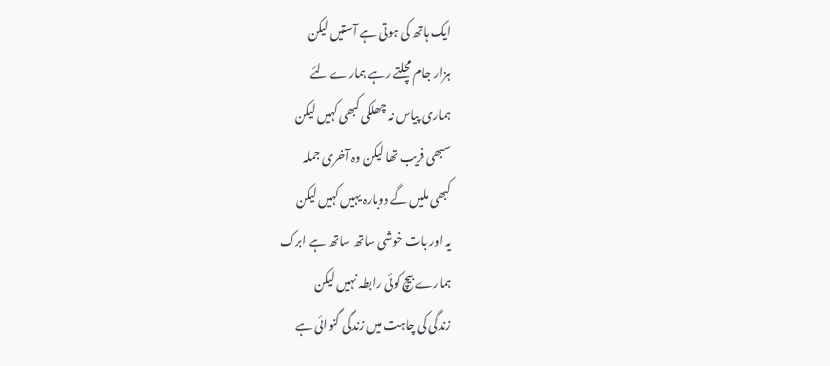ایک ہاتھ کی ہوتی ہے آستیں لیکن
ہزار جام مچلتے رہے ہمارے لئے
ہماری پیاس نہ چھلکی کبھی کہیں لیکن
سبھی فریب تھا لیکن وہ آخری جملہ
کبھی ملیں گے دوبارہ یہیں کہیں لیکن
یہ اور بات خوشی ساتھ ساتھ ہے ابرک
ہمارے بیچ کوئی رابطہ نہیں لیکن
زندگی کی چاہت میں زندگی گنوائی ہے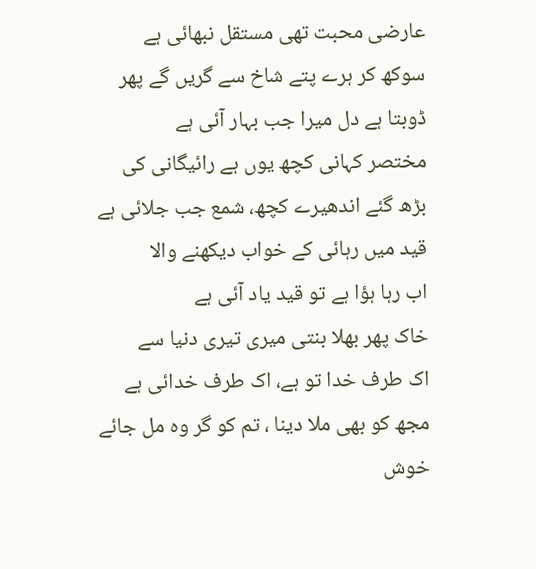عارضی محبت تھی مستقل نبھائی ہے
سوکھ کر ہرے پتے شاخ سے گریں گے پھر
ڈوبتا ہے دل میرا جب بہار آئی ہے
مختصر کہانی کچھ یوں ہے رائیگانی کی
بڑھ گئے اندھیرے کچھ، شمع جب جلائی ہے
قید میں رہائی کے خواب دیکھنے والا
اب رہا ہؤا ہے تو قید یاد آئی ہے
خاک پھر بھلا بنتی میری تیری دنیا سے
اک طرف خدا تو ہے، اک طرف خدائی ہے
مجھ کو بھی ملا دینا ، تم کو گر وہ مل جائے
خوش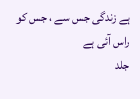ہے زندگی جس سے ، جس کو راس آئی ہے
جلد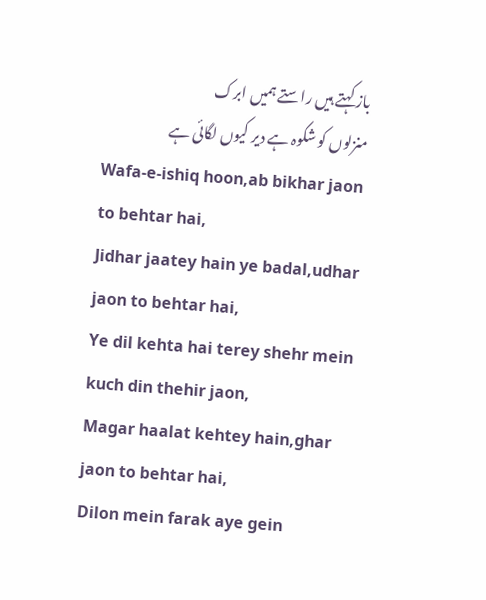باز کہتے ہیں راستے ہمیں ابرک
منزلوں کو شکوہ ہے دیر کیوں لگائی ہے
Wafa-e-ishiq hoon,ab bikhar jaon to behtar hai,
Jidhar jaatey hain ye badal,udhar jaon to behtar hai,
Ye dil kehta hai terey shehr mein kuch din thehir jaon,
Magar haalat kehtey hain,ghar jaon to behtar hai,
Dilon mein farak aye gein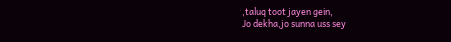,taluq toot jayen gein,
Jo dekha,jo sunna uss sey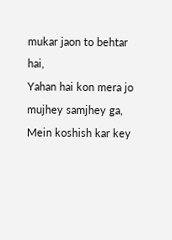mukar jaon to behtar hai,
Yahan hai kon mera jo mujhey samjhey ga,
Mein koshish kar key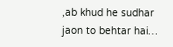,ab khud he sudhar jaon to behtar hai…